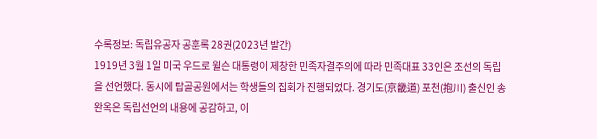수록정보: 독립유공자 공훈록 28권(2023년 발간)
1919년 3월 1일 미국 우드로 윌슨 대통령이 제창한 민족자결주의에 따라 민족대표 33인은 조선의 독립을 선언했다. 동시에 탑골공원에서는 학생들의 집회가 진행되었다. 경기도(京畿道) 포천(抱川) 출신인 송완옥은 독립선언의 내용에 공감하고, 이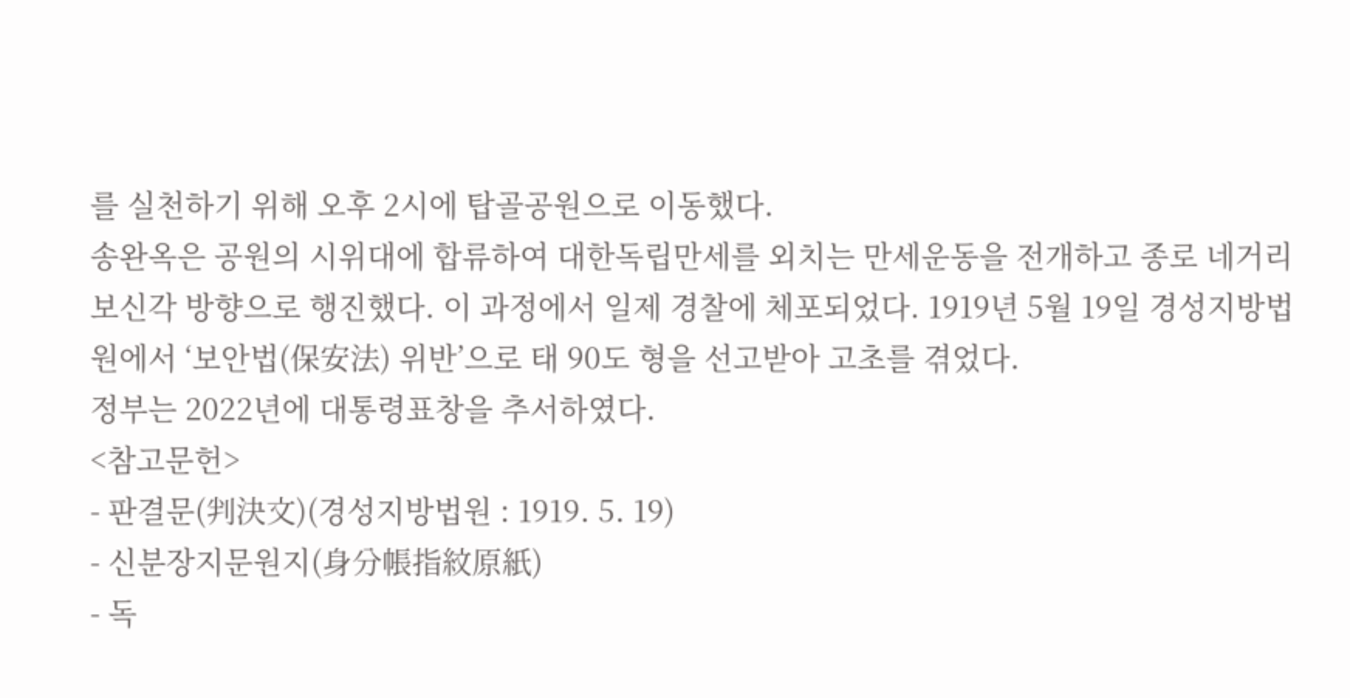를 실천하기 위해 오후 2시에 탑골공원으로 이동했다.
송완옥은 공원의 시위대에 합류하여 대한독립만세를 외치는 만세운동을 전개하고 종로 네거리 보신각 방향으로 행진했다. 이 과정에서 일제 경찰에 체포되었다. 1919년 5월 19일 경성지방법원에서 ‘보안법(保安法) 위반’으로 태 90도 형을 선고받아 고초를 겪었다.
정부는 2022년에 대통령표창을 추서하였다.
<참고문헌>
- 판결문(判決文)(경성지방법원 : 1919. 5. 19)
- 신분장지문원지(身分帳指紋原紙)
- 독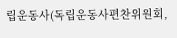립운동사(독립운동사편찬위원회,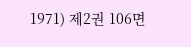1971) 제2권 106면